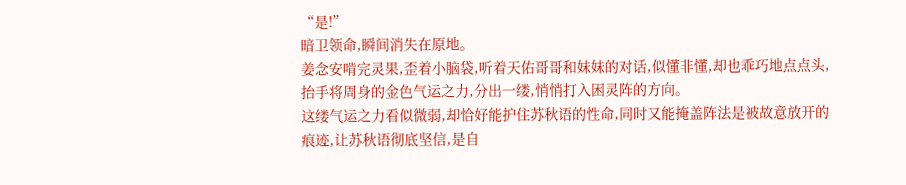“是!”
暗卫领命,瞬间消失在原地。
姜念安啃完灵果,歪着小脑袋,听着天佑哥哥和妹妹的对话,似懂非懂,却也乖巧地点点头,抬手将周身的金色气运之力,分出一缕,悄悄打入困灵阵的方向。
这缕气运之力看似微弱,却恰好能护住苏秋语的性命,同时又能掩盖阵法是被故意放开的痕迹,让苏秋语彻底坚信,是自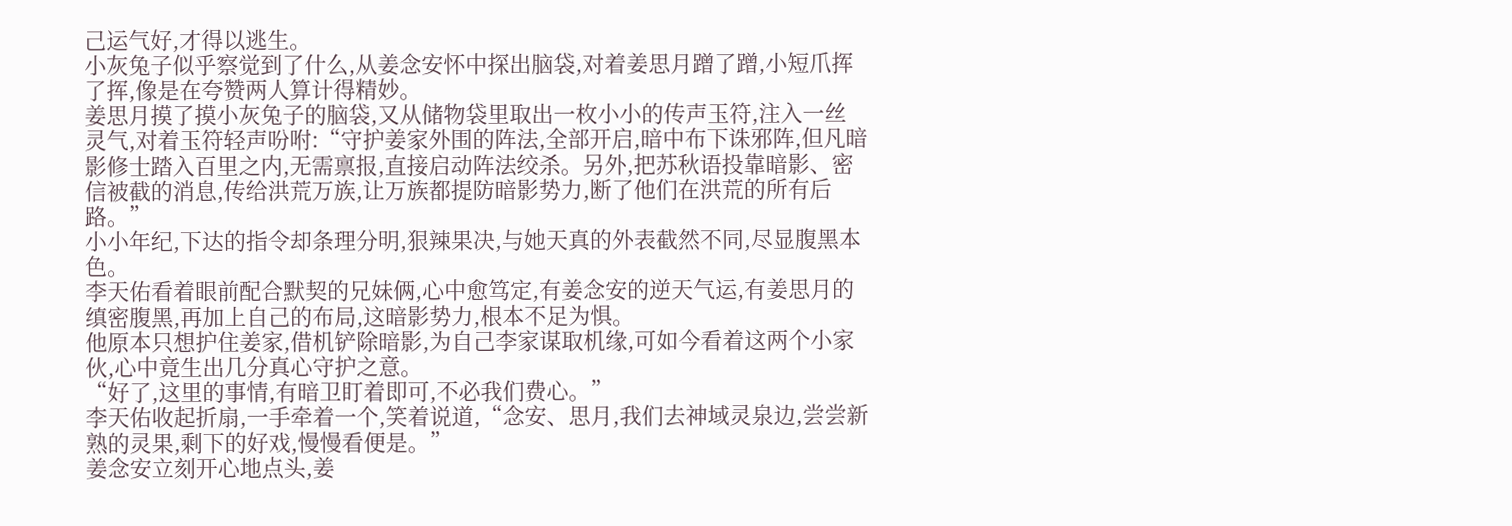己运气好,才得以逃生。
小灰兔子似乎察觉到了什么,从姜念安怀中探出脑袋,对着姜思月蹭了蹭,小短爪挥了挥,像是在夸赞两人算计得精妙。
姜思月摸了摸小灰兔子的脑袋,又从储物袋里取出一枚小小的传声玉符,注入一丝灵气,对着玉符轻声吩咐:“守护姜家外围的阵法,全部开启,暗中布下诛邪阵,但凡暗影修士踏入百里之内,无需禀报,直接启动阵法绞杀。另外,把苏秋语投靠暗影、密信被截的消息,传给洪荒万族,让万族都提防暗影势力,断了他们在洪荒的所有后路。”
小小年纪,下达的指令却条理分明,狠辣果决,与她天真的外表截然不同,尽显腹黑本色。
李天佑看着眼前配合默契的兄妹俩,心中愈笃定,有姜念安的逆天气运,有姜思月的缜密腹黑,再加上自己的布局,这暗影势力,根本不足为惧。
他原本只想护住姜家,借机铲除暗影,为自己李家谋取机缘,可如今看着这两个小家伙,心中竟生出几分真心守护之意。
“好了,这里的事情,有暗卫盯着即可,不必我们费心。”
李天佑收起折扇,一手牵着一个,笑着说道,“念安、思月,我们去神域灵泉边,尝尝新熟的灵果,剩下的好戏,慢慢看便是。”
姜念安立刻开心地点头,姜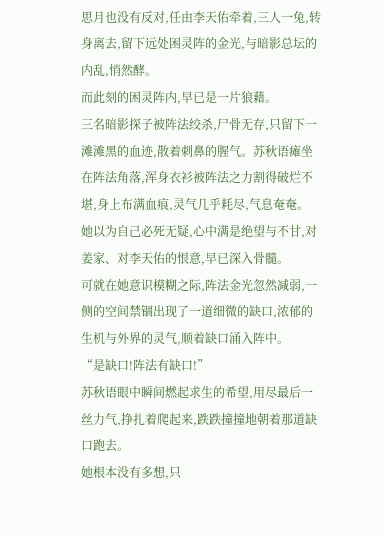思月也没有反对,任由李天佑牵着,三人一兔,转身离去,留下远处困灵阵的金光,与暗影总坛的内乱,悄然酵。
而此刻的困灵阵内,早已是一片狼藉。
三名暗影探子被阵法绞杀,尸骨无存,只留下一滩滩黑的血迹,散着刺鼻的腥气。苏秋语瘫坐在阵法角落,浑身衣衫被阵法之力割得破烂不堪,身上布满血痕,灵气几乎耗尽,气息奄奄。
她以为自己必死无疑,心中满是绝望与不甘,对姜家、对李天佑的恨意,早已深入骨髓。
可就在她意识模糊之际,阵法金光忽然减弱,一侧的空间禁锢出现了一道细微的缺口,浓郁的生机与外界的灵气,顺着缺口涌入阵中。
“是缺口!阵法有缺口!”
苏秋语眼中瞬间燃起求生的希望,用尽最后一丝力气,挣扎着爬起来,跌跌撞撞地朝着那道缺口跑去。
她根本没有多想,只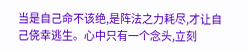当是自己命不该绝,是阵法之力耗尽,才让自己侥幸逃生。心中只有一个念头,立刻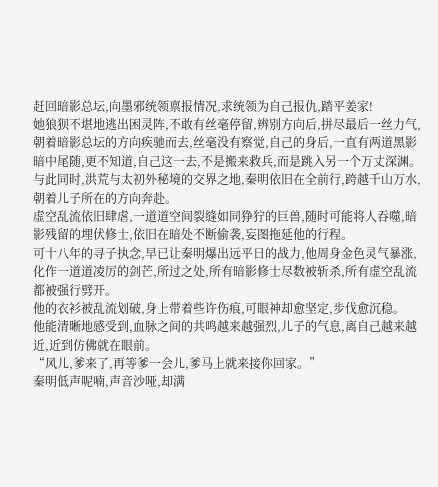赶回暗影总坛,向墨邪统领禀报情况,求统领为自己报仇,踏平姜家!
她狼狈不堪地逃出困灵阵,不敢有丝毫停留,辨别方向后,拼尽最后一丝力气,朝着暗影总坛的方向疾驰而去,丝毫没有察觉,自己的身后,一直有两道黑影暗中尾随,更不知道,自己这一去,不是搬来救兵,而是跳入另一个万丈深渊。
与此同时,洪荒与太初外秘境的交界之地,秦明依旧在全前行,跨越千山万水,朝着儿子所在的方向奔赴。
虚空乱流依旧肆虐,一道道空间裂缝如同狰狞的巨兽,随时可能将人吞噬,暗影残留的埋伏修士,依旧在暗处不断偷袭,妄图拖延他的行程。
可十八年的寻子执念,早已让秦明爆出远平日的战力,他周身金色灵气暴涨,化作一道道凌厉的剑芒,所过之处,所有暗影修士尽数被斩杀,所有虚空乱流都被强行劈开。
他的衣衫被乱流划破,身上带着些许伤痕,可眼神却愈坚定,步伐愈沉稳。
他能清晰地感受到,血脉之间的共鸣越来越强烈,儿子的气息,离自己越来越近,近到仿佛就在眼前。
“风儿,爹来了,再等爹一会儿,爹马上就来接你回家。”
秦明低声呢喃,声音沙哑,却满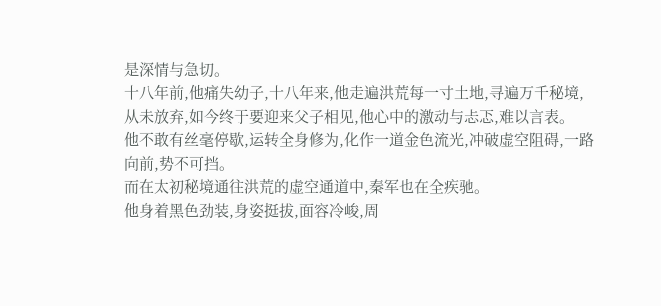是深情与急切。
十八年前,他痛失幼子,十八年来,他走遍洪荒每一寸土地,寻遍万千秘境,从未放弃,如今终于要迎来父子相见,他心中的激动与忐忑,难以言表。
他不敢有丝毫停歇,运转全身修为,化作一道金色流光,冲破虚空阻碍,一路向前,势不可挡。
而在太初秘境通往洪荒的虚空通道中,秦军也在全疾驰。
他身着黑色劲装,身姿挺拔,面容冷峻,周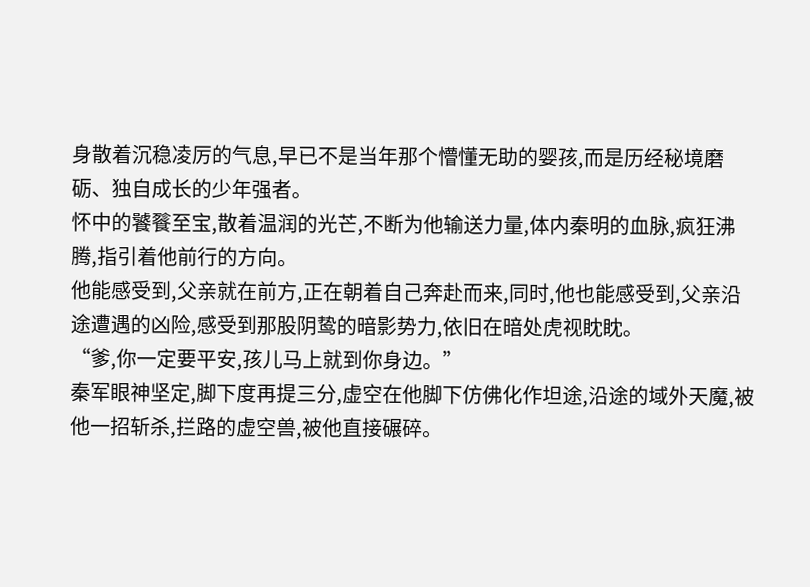身散着沉稳凌厉的气息,早已不是当年那个懵懂无助的婴孩,而是历经秘境磨砺、独自成长的少年强者。
怀中的饕餮至宝,散着温润的光芒,不断为他输送力量,体内秦明的血脉,疯狂沸腾,指引着他前行的方向。
他能感受到,父亲就在前方,正在朝着自己奔赴而来,同时,他也能感受到,父亲沿途遭遇的凶险,感受到那股阴鸷的暗影势力,依旧在暗处虎视眈眈。
“爹,你一定要平安,孩儿马上就到你身边。”
秦军眼神坚定,脚下度再提三分,虚空在他脚下仿佛化作坦途,沿途的域外天魔,被他一招斩杀,拦路的虚空兽,被他直接碾碎。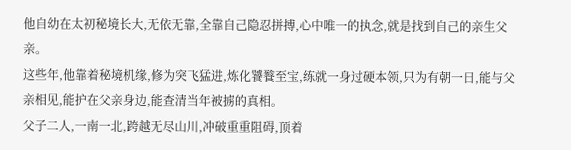他自幼在太初秘境长大,无依无靠,全靠自己隐忍拼搏,心中唯一的执念,就是找到自己的亲生父亲。
这些年,他靠着秘境机缘,修为突飞猛进,炼化饕餮至宝,练就一身过硬本领,只为有朝一日,能与父亲相见,能护在父亲身边,能查清当年被掳的真相。
父子二人,一南一北,跨越无尽山川,冲破重重阻碍,顶着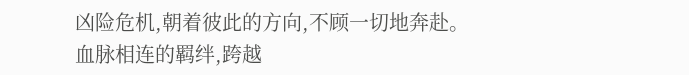凶险危机,朝着彼此的方向,不顾一切地奔赴。
血脉相连的羁绊,跨越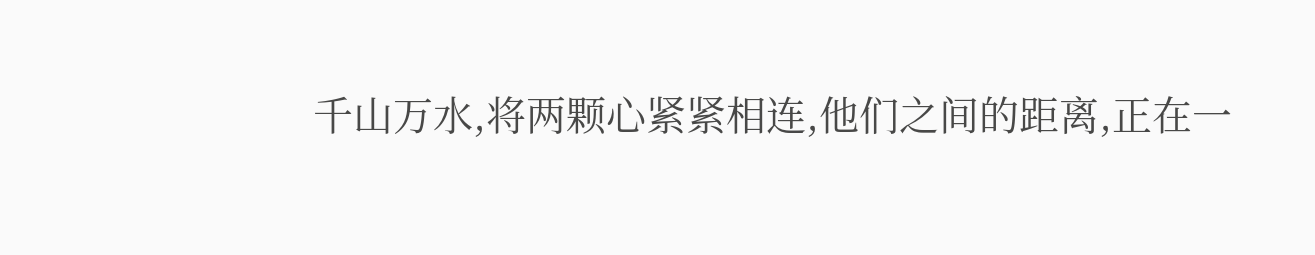千山万水,将两颗心紧紧相连,他们之间的距离,正在一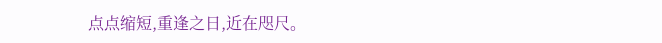点点缩短,重逢之日,近在咫尺。